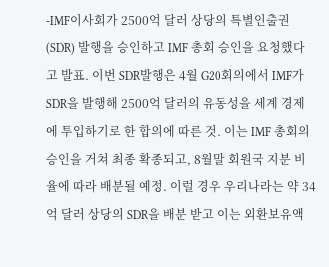-IMF이사회가 2500억 달러 상당의 특별인출권(SDR) 발행을 승인하고 IMF 총회 승인을 요청했다고 발표. 이번 SDR발행은 4월 G20회의에서 IMF가 SDR을 발행해 2500억 달러의 유동성을 세계 경제에 투입하기로 한 합의에 따른 것. 이는 IMF 총회의 승인을 거쳐 최종 확종되고, 8월말 회원국 지분 비율에 따라 배분될 예정. 이럴 경우 우리나라는 약 34억 달러 상당의 SDR을 배분 받고 이는 외환보유액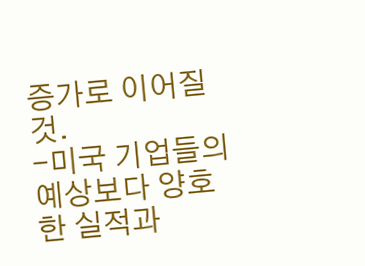증가로 이어질 것.
-미국 기업들의 예상보다 양호한 실적과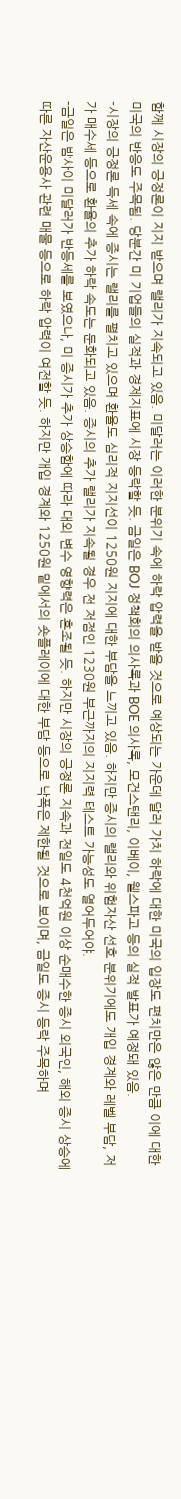함께 시장의 긍정론이 지지 받으며 랠리가 지속되고 있음. 미달러는 이러한 분위기 속에 하락 압력을 받을 것으로 예상되는 가운데 달러 가치 하락에 대한 미국의 입장도 편치만은 않은 만큼 이에 대한 미국의 반응도 주목됨. 당분간 미 기업들의 실적과 경제지표에 시장 등락할 듯. 금일은 BOJ 정책회의 의사록과 BOE 의사록, 모건스탠리, 이베이, 웰스파고 등의 실적 발표가 예정돼 있음.
-시장의 긍정론 득세 속에 증시는 랠리를 펼치고 있으며 환율도 심리적 지지선이 1250원 지지에 대한 부담을 느끼고 있음. 하지만 증시의 랠리와 위험자산 선호 분위기에도 개입 경계와 레벨 부담, 저가 매수세 등으로 환율의 추가 하락 속도는 둔화되고 있음. 증시의 추가 랠리가 지속될 경우 전 저점인 1230원 부근까지의 지지력 테스트 가능성도 열어두어야.
-금일은 밤사이 미달러가 반등세를 보였으나, 미 증시가 추가 상승함에 따라 대외 변수 영향력은 혼조될 듯. 하지만 시장의 긍정론 지속과 전일도 4천억원 이상 순매수한 증시 외국인, 해외 증시 상승에 따른 자산운용사 관련 매물 등으로 하락 압력이 여전할 듯. 하지만 개입 경계와 1250원 밑에서의 숏플레이에 대한 부담 등으로 낙폭은 제한될 것으로 보이며, 금일도 증시 등락 주목하며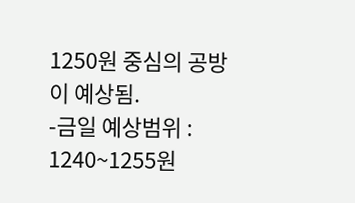1250원 중심의 공방이 예상됨.
-금일 예상범위 : 1240~1255원